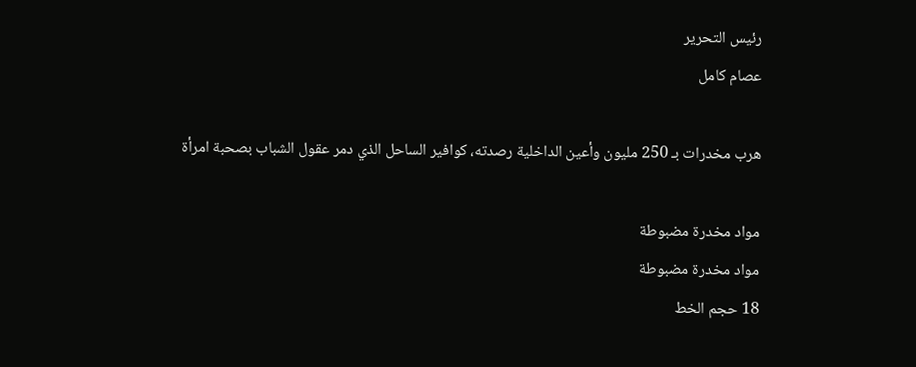رئيس التحرير
عصام كامل

هرب مخدرات بـ 250 مليون وأعين الداخلية رصدته، كوافير الساحل الذي دمر عقول الشباب بصحبة امرأة

مواد مخدرة مضبوطة
مواد مخدرة مضبوطة
18 حجم الخط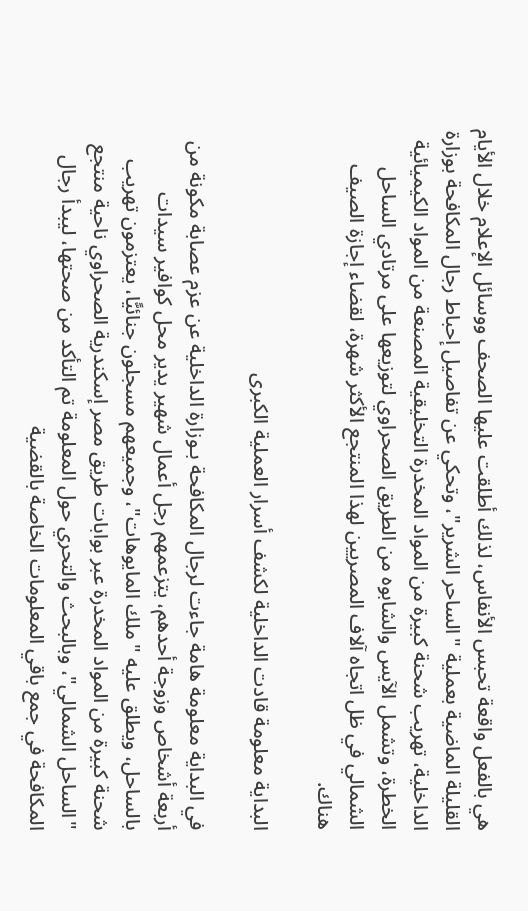هي بالفعل واقعة تحبس الأنفاس، لذلك أطلقت عليها الصحف ووسائل الإعلام خلال الأيام القليلة الماضية بعملية "الساحر الشرير"، وتحكي عن تفاصيل إحباط رجال المكافحة بوزارة الداخلية، تهريب شحنة كبيرة من المواد المخدرة التخليقية المصنعة من المواد الكيميائية الخطرة، وتشمل الآيس والشابوه من الطريق الصحراوي لتوزيعها على مرتادي الساحل الشمالي في ظل اتجاه آلاف المصريين لهذا المنتجع الأكثر شهرة، لقضاء إجازة الصيف هناك.

البداية معلومة قادت الداخلية لكشف أسرار العملية الكبرى

في البداية معلومة هامة جاءت لرجال المكافحة بـوزارة الداخلية عن عزم عصابة مكونة من أربعة أشخاص وزوجة أحدهم، يتزعمهم رجل أعمال شهير يدير محل كوافير سيدات بالساحل، ويطلق عليه "ملك المايوهات"، وجميعهم مسجلون جنائيًّا، يعتزمون تهريب شحنة كبيرة من المواد المخدرة عبر بوابات طريق مصر إسكندرية الصحراوي ناحية منتجع "الساحل الشمالي"، وبالبحث والتحري حول المعلومة تم التأكد من صحتها، ليبدأ رجال المكافحة في جمع باقي المعلومات الخاصة بالقضية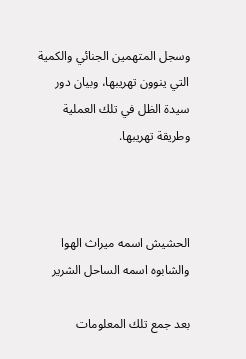وسجل المتهمين الجنائي والكمية التي ينوون تهريبها، وبيان دور سيدة الظل في تلك العملية وطريقة تهريبها.



الحشيش اسمه ميراث الهوا والشابوه اسمه الساحل الشرير

بعد جمع تلك المعلومات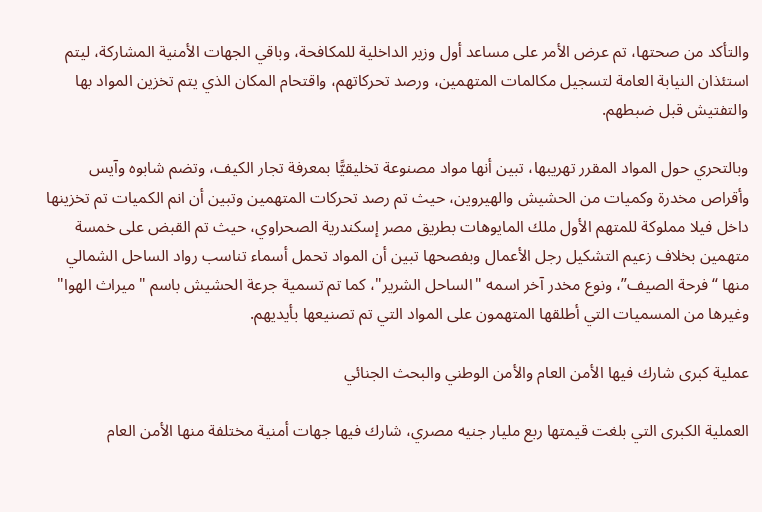والتأكد من صحتها، تم عرض الأمر على مساعد أول وزير الداخلية للمكافحة، وباقي الجهات الأمنية المشاركة، ليتم استئذان النيابة العامة لتسجيل مكالمات المتهمين، ورصد تحركاتهم، واقتحام المكان الذي يتم تخزين المواد بها والتفتيش قبل ضبطهم.

وبالتحري حول المواد المقرر تهريبها، تبين أنها مواد مصنوعة تخليقيًّا بمعرفة تجار الكيف، وتضم شابوه وآيس وأقراص مخدرة وكميات من الحشيش والهيروين، حيث تم رصد تحركات المتهمين وتبين أن انم الكميات تم تخزينها داخل فيلا مملوكة للمتهم الأول ملك المايوهات بطريق مصر إسكندرية الصحراوي، حيث تم القبض على خمسة متهمين بخلاف زعيم التشكيل رجل الأعمال وبفصحها تبين أن المواد تحمل أسماء تناسب رواد الساحل الشمالي منها “فرحة الصيف”، ونوع مخدر آخر اسمه "الساحل الشرير"، كما تم تسمية جرعة الحشيش باسم "ميراث الهوا" وغيرها من المسميات التي أطلقها المتهمون على المواد التي تم تصنيعها بأيديهم.

عملية كبرى شارك فيها الأمن العام والأمن الوطني والبحث الجنائي

العملية الكبرى التي بلغت قيمتها ربع مليار جنيه مصري، شارك فيها جهات أمنية مختلفة منها الأمن العام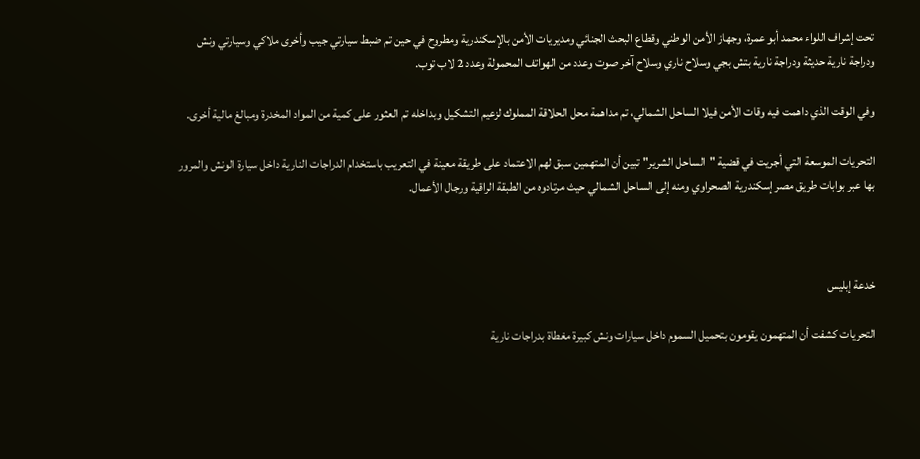تحت إشراف اللواء محمد أبو عمرة، وجهاز الأمن الوطني وقطاع البحث الجنائي ومديريات الأمن بالإسكندرية ومطروح في حين تم ضبط سيارتي جيب وأخرى ملاكي وسيارتي ونش ودراجة نارية حديثة ودراجة نارية بتش بجي وسلاح ناري وسلاح آخر صوت وعدد من الهواتف المحمولة وعدد 2 لاب توب.

وفي الوقت الذي داهمت فيه وقات الأمن فيلا الساحل الشمالي، تم مداهمة محل الحلاقة المملوك لزعيم التشكيل وبداخله تم العثور على كمية من المواد المخدرة ومبالغ مالية أخرى.

التحريات الموسعة التي أجريت في قضية "الساحل الشرير" تبين أن المتهمين سبق لهم الاعتماد على طريقة معينة في التعريب باستخدام الدراجات النارية داخل سيارة الونش والمرور بها عبر بوابات طريق مصر إسكندرية الصحراوي ومنه إلى الساحل الشمالي حيث مرتادوه من الطبقة الراقية ورجال الأعمال.



خدعة إبليس

التحريات كشفت أن المتهمون يقومون بتحميل السموم داخل سيارات ونش كبيرة مغطاة بدراجات نارية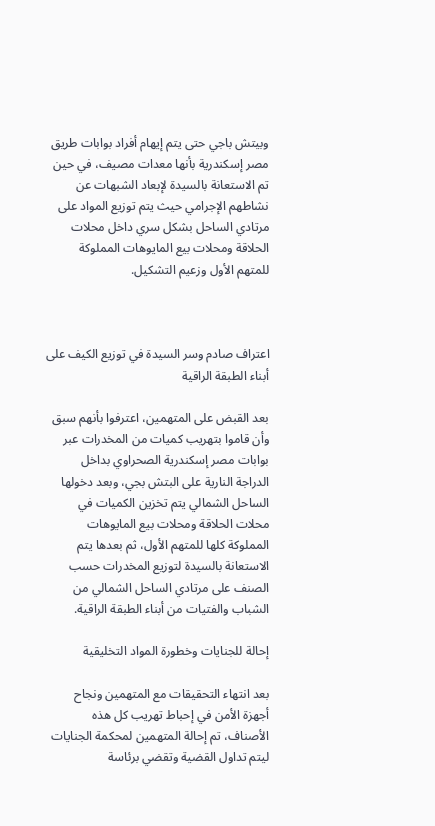وبيتش باجي حتى يتم إيهام أفراد بوابات طريق مصر إسكندرية بأنها معدات مصيف، في حين تم الاستعانة بالسيدة لإبعاد الشبهات عن نشاطهم الإجرامي حيث يتم توزيع المواد على مرتادي الساحل بشكل سري داخل محلات الحلاقة ومحلات بيع المايوهات المملوكة للمتهم الأول وزعيم التشكيل.



اعتراف صادم وسر السيدة في توزيع الكيف على أبناء الطبقة الراقية

بعد القبض على المتهمين، اعترفوا بأنهم سبق وأن قاموا بتهريب كميات من المخدرات عبر بوابات مصر إسكندرية الصحراوي بداخل الدراجة النارية على البتش بجي، وبعد دخولها الساحل الشمالي يتم تخزين الكميات في محلات الحلاقة ومحلات بيع المايوهات المملوكة كلها للمتهم الأول، ثم بعدها يتم الاستعانة بالسيدة لتوزيع المخدرات حسب الصنف على مرتادي الساحل الشمالي من الشباب والفتيات من أبناء الطبقة الراقية.

إحالة للجنايات وخطورة المواد التخليقية

بعد انتهاء التحقيقات مع المتهمين ونجاح أجهزة الأمن في إحباط تهريب كل هذه الأصناف، تم إحالة المتهمين لمحكمة الجنايات ليتم تداول القضية وتقضي برئاسة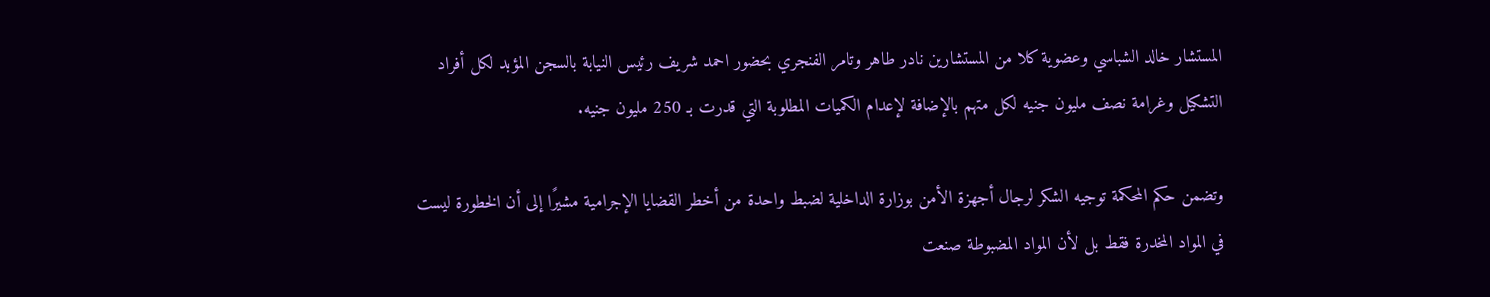المستشار خالد الشباسي وعضوية كلا من المستشارين نادر طاهر وتامر الفنجري بحضور احمد شريف رئيس النيابة بالسجن المؤبد لكل أفراد التشكيل وغرامة نصف مليون جنيه لكل متهم بالإضافة لإعدام الكميات المطلوبة التي قدرت بـ 250 مليون جنيه.

وتضمن حكم المحكمة توجيه الشكر لرجال أجهزة الأمن بوزارة الداخلية لضبط واحدة من أخطر القضايا الإجرامية مشيرًا إلى أن الخطورة ليست في المواد المخدرة فقط بل لأن المواد المضبوطة صنعت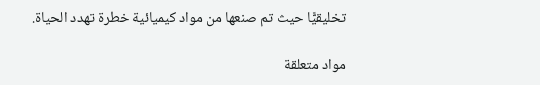تخليقيًّا حيث تم صنعها من مواد كيميائية خطرة تهدد الحياة.

مواد متعلقة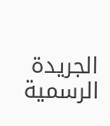الجريدة الرسمية